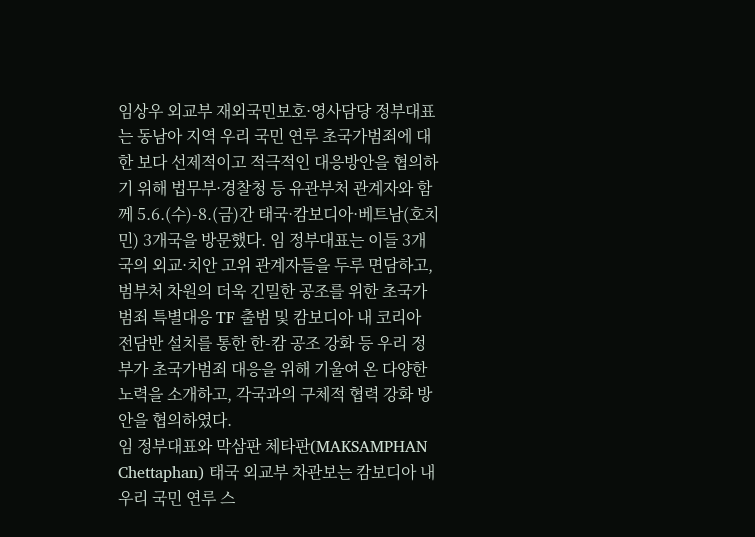임상우 외교부 재외국민보호·영사담당 정부대표는 동남아 지역 우리 국민 연루 초국가범죄에 대한 보다 선제적이고 적극적인 대응방안을 협의하기 위해 법무부·경찰청 등 유관부처 관계자와 함께 5.6.(수)-8.(금)간 태국·캄보디아·베트남(호치민) 3개국을 방문했다. 임 정부대표는 이들 3개국의 외교·치안 고위 관계자들을 두루 면담하고, 범부처 차원의 더욱 긴밀한 공조를 위한 초국가범죄 특별대응 TF 출범 및 캄보디아 내 코리아 전담반 설치를 통한 한-캄 공조 강화 등 우리 정부가 초국가범죄 대응을 위해 기울여 온 다양한 노력을 소개하고, 각국과의 구체적 협력 강화 방안을 협의하였다.
임 정부대표와 막삼판 체타판(MAKSAMPHAN Chettaphan) 태국 외교부 차관보는 캄보디아 내 우리 국민 연루 스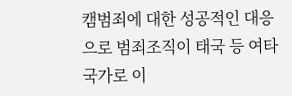캠범죄에 대한 성공적인 대응으로 범죄조직이 태국 등 여타 국가로 이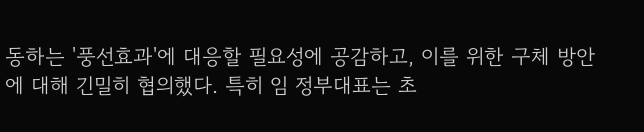동하는 '풍선효과'에 대응할 필요성에 공감하고, 이를 위한 구체 방안에 대해 긴밀히 협의했다. 특히 임 정부대표는 초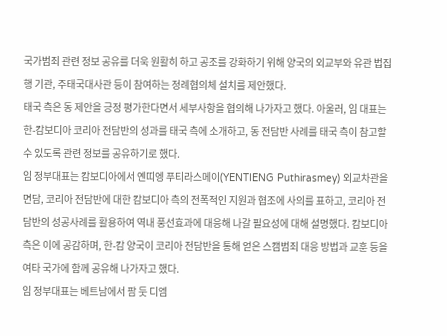국가범죄 관련 정보 공유를 더욱 원활히 하고 공조를 강화하기 위해 양국의 외교부와 유관 법집행 기관, 주태국대사관 등이 참여하는 정례협의체 설치를 제안했다.
태국 측은 동 제안을 긍정 평가한다면서 세부사항을 협의해 나가자고 했다. 아울러, 임 대표는 한-캄보디아 코리아 전담반의 성과를 태국 측에 소개하고, 동 전담반 사례를 태국 측이 참고할 수 있도록 관련 정보를 공유하기로 했다.
임 정부대표는 캄보디아에서 옌띠엥 푸티라스메이(YENTIENG Puthirasmey) 외교차관을 면담, 코리아 전담반에 대한 캄보디아 측의 전폭적인 지원과 협조에 사의를 표하고, 코리아 전담반의 성공사례를 활용하여 역내 풍선효과에 대응해 나갈 필요성에 대해 설명했다. 캄보디아 측은 이에 공감하며, 한-캄 양국이 코리아 전담반을 통해 얻은 스캠범죄 대응 방법과 교훈 등을 여타 국가에 함께 공유해 나가자고 했다.
임 정부대표는 베트남에서 팜 둣 디엠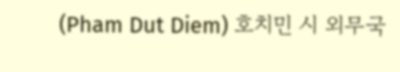(Pham Dut Diem) 호치민 시 외무국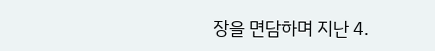장을 면담하며 지난 4.